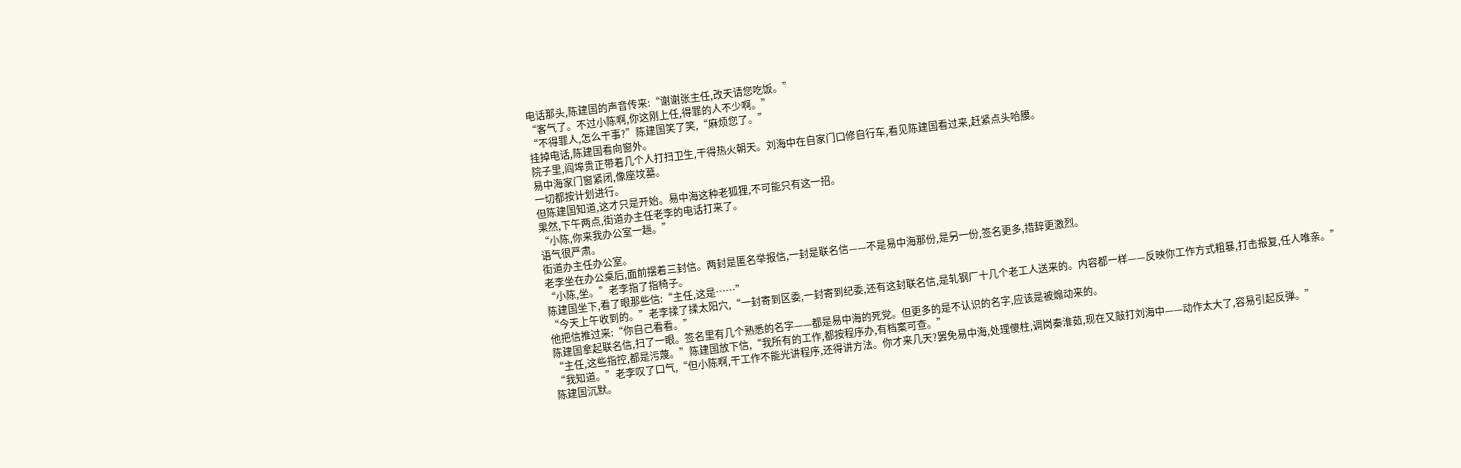电话那头,陈建国的声音传来:“谢谢张主任,改天请您吃饭。”
“客气了。不过小陈啊,你这刚上任,得罪的人不少啊。”
“不得罪人,怎么干事?”陈建国笑了笑,“麻烦您了。”
挂掉电话,陈建国看向窗外。
院子里,阎埠贵正带着几个人打扫卫生,干得热火朝天。刘海中在自家门口修自行车,看见陈建国看过来,赶紧点头哈腰。
易中海家门窗紧闭,像座坟墓。
一切都按计划进行。
但陈建国知道,这才只是开始。易中海这种老狐狸,不可能只有这一招。
果然,下午两点,街道办主任老李的电话打来了。
“小陈,你来我办公室一趟。”
语气很严肃。
街道办主任办公室。
老李坐在办公桌后,面前摆着三封信。两封是匿名举报信,一封是联名信——不是易中海那份,是另一份,签名更多,措辞更激烈。
“小陈,坐。”老李指了指椅子。
陈建国坐下,看了眼那些信:“主任,这是……”
“今天上午收到的。”老李揉了揉太阳穴,“一封寄到区委,一封寄到纪委,还有这封联名信,是轧钢厂十几个老工人送来的。内容都一样——反映你工作方式粗暴,打击报复,任人唯亲。”
他把信推过来:“你自己看看。”
陈建国拿起联名信,扫了一眼。签名里有几个熟悉的名字——都是易中海的死党。但更多的是不认识的名字,应该是被煽动来的。
“主任,这些指控,都是污蔑。”陈建国放下信,“我所有的工作,都按程序办,有档案可查。”
“我知道。”老李叹了口气,“但小陈啊,干工作不能光讲程序,还得讲方法。你才来几天?罢免易中海,处理傻柱,调岗秦淮茹,现在又敲打刘海中——动作太大了,容易引起反弹。”
陈建国沉默。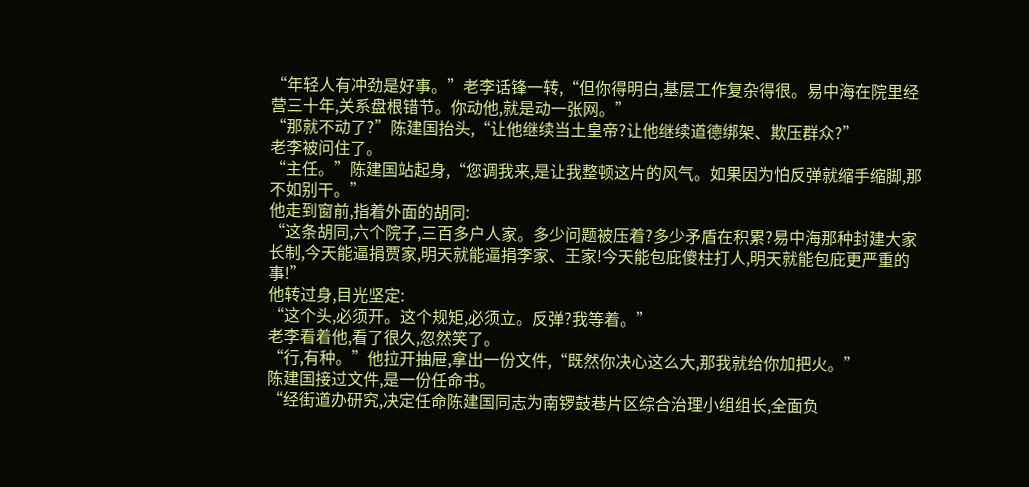“年轻人有冲劲是好事。”老李话锋一转,“但你得明白,基层工作复杂得很。易中海在院里经营三十年,关系盘根错节。你动他,就是动一张网。”
“那就不动了?”陈建国抬头,“让他继续当土皇帝?让他继续道德绑架、欺压群众?”
老李被问住了。
“主任。”陈建国站起身,“您调我来,是让我整顿这片的风气。如果因为怕反弹就缩手缩脚,那不如别干。”
他走到窗前,指着外面的胡同:
“这条胡同,六个院子,三百多户人家。多少问题被压着?多少矛盾在积累?易中海那种封建大家长制,今天能逼捐贾家,明天就能逼捐李家、王家!今天能包庇傻柱打人,明天就能包庇更严重的事!”
他转过身,目光坚定:
“这个头,必须开。这个规矩,必须立。反弹?我等着。”
老李看着他,看了很久,忽然笑了。
“行,有种。”他拉开抽屉,拿出一份文件,“既然你决心这么大,那我就给你加把火。”
陈建国接过文件,是一份任命书。
“经街道办研究,决定任命陈建国同志为南锣鼓巷片区综合治理小组组长,全面负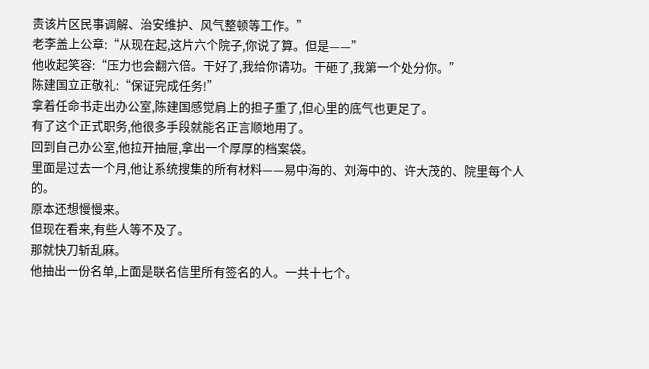责该片区民事调解、治安维护、风气整顿等工作。”
老李盖上公章:“从现在起,这片六个院子,你说了算。但是——”
他收起笑容:“压力也会翻六倍。干好了,我给你请功。干砸了,我第一个处分你。”
陈建国立正敬礼:“保证完成任务!”
拿着任命书走出办公室,陈建国感觉肩上的担子重了,但心里的底气也更足了。
有了这个正式职务,他很多手段就能名正言顺地用了。
回到自己办公室,他拉开抽屉,拿出一个厚厚的档案袋。
里面是过去一个月,他让系统搜集的所有材料——易中海的、刘海中的、许大茂的、院里每个人的。
原本还想慢慢来。
但现在看来,有些人等不及了。
那就快刀斩乱麻。
他抽出一份名单,上面是联名信里所有签名的人。一共十七个。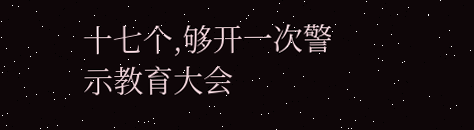十七个,够开一次警示教育大会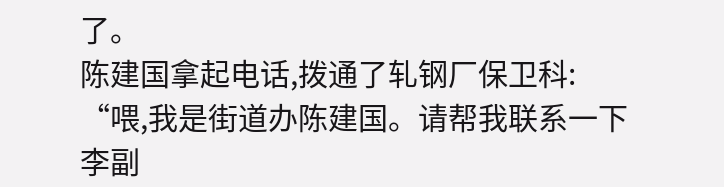了。
陈建国拿起电话,拨通了轧钢厂保卫科:
“喂,我是街道办陈建国。请帮我联系一下李副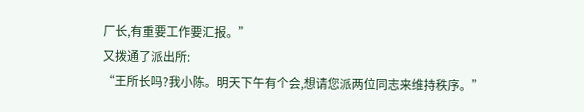厂长,有重要工作要汇报。”
又拨通了派出所:
“王所长吗?我小陈。明天下午有个会,想请您派两位同志来维持秩序。”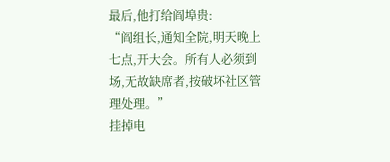最后,他打给阎埠贵:
“阎组长,通知全院,明天晚上七点,开大会。所有人必须到场,无故缺席者,按破坏社区管理处理。”
挂掉电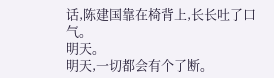话,陈建国靠在椅背上,长长吐了口气。
明天。
明天,一切都会有个了断。